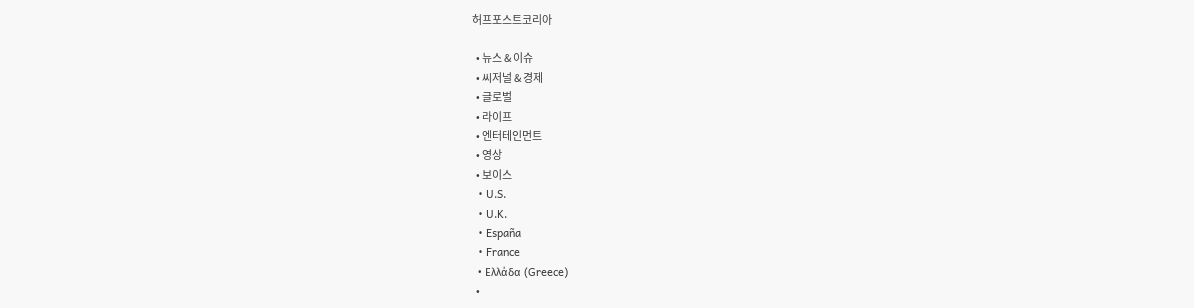허프포스트코리아

  • 뉴스 & 이슈
  • 씨저널 & 경제
  • 글로벌
  • 라이프
  • 엔터테인먼트
  • 영상
  • 보이스
  • U.S.
  • U.K.
  • España
  • France
  • Ελλάδα (Greece)
  •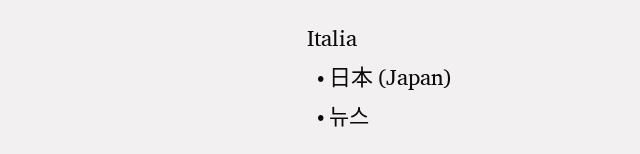Italia
  • 日本 (Japan)
  • 뉴스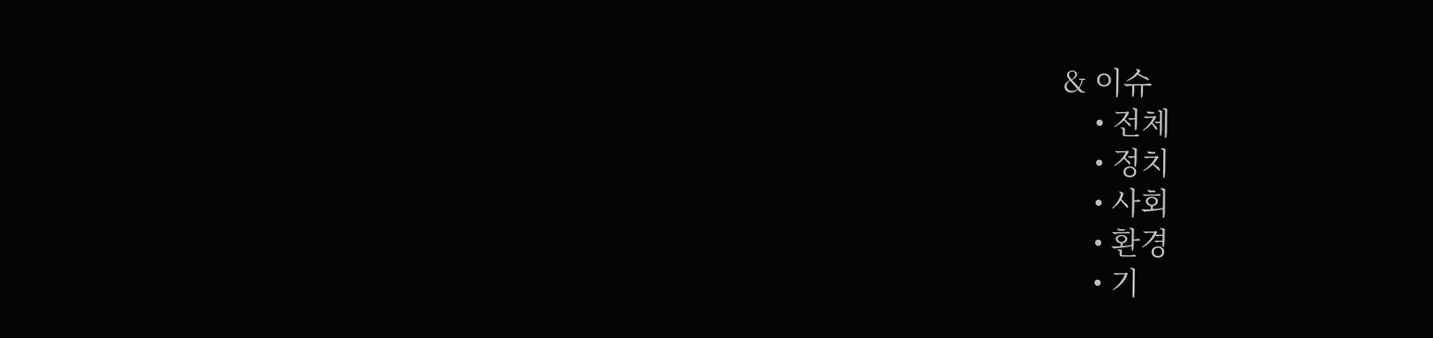& 이슈
    • 전체
    • 정치
    • 사회
    • 환경
    • 기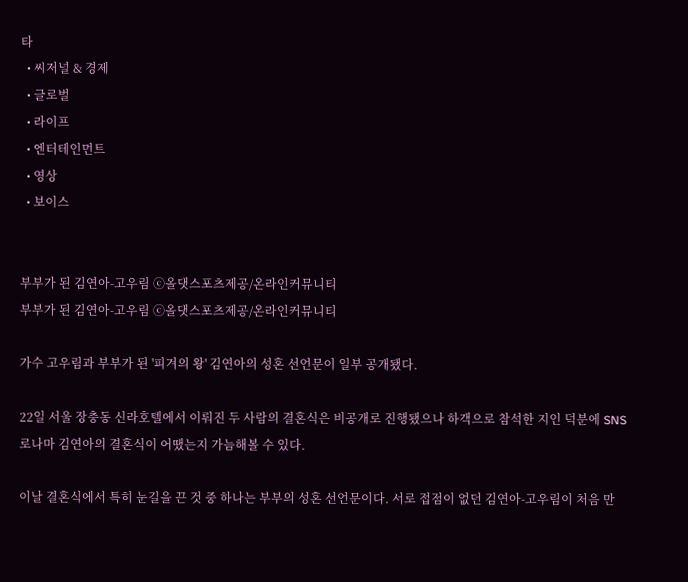타
  • 씨저널 & 경제
  • 글로벌
  • 라이프
  • 엔터테인먼트
  • 영상
  • 보이스


부부가 된 김연아-고우림 ⓒ올댓스포츠제공/온라인커뮤니티
부부가 된 김연아-고우림 ⓒ올댓스포츠제공/온라인커뮤니티

가수 고우림과 부부가 된 '피겨의 왕' 김연아의 성혼 선언문이 일부 공개됐다.

22일 서울 장충동 신라호텔에서 이뤄진 두 사람의 결혼식은 비공개로 진행됐으나 하객으로 참석한 지인 덕분에 SNS로나마 김연아의 결혼식이 어땠는지 가늠해볼 수 있다.

이날 결혼식에서 특히 눈길을 끈 것 중 하나는 부부의 성혼 선언문이다. 서로 접점이 없던 김연아-고우림이 처음 만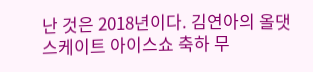난 것은 2018년이다. 김연아의 올댓스케이트 아이스쇼 축하 무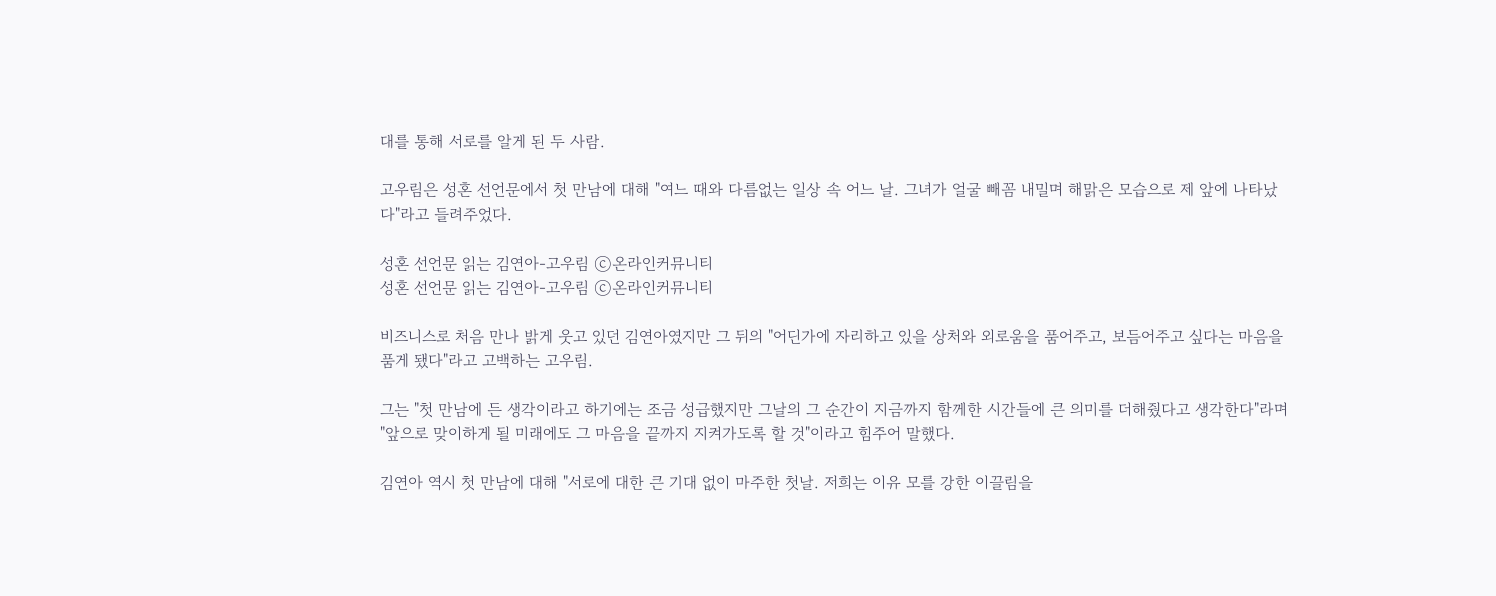대를 통해 서로를 알게 된 두 사람.

고우림은 성혼 선언문에서 첫 만남에 대해 "여느 때와 다름없는 일상 속 어느 날. 그녀가 얼굴 빼꼼 내밀며 해맑은 모습으로 제 앞에 나타났다"라고 들려주었다.

성혼 선언문 읽는 김연아-고우림 ⓒ온라인커뮤니티
성혼 선언문 읽는 김연아-고우림 ⓒ온라인커뮤니티

비즈니스로 처음 만나 밝게 웃고 있던 김연아였지만 그 뒤의 "어딘가에 자리하고 있을 상처와 외로움을 품어주고, 보듬어주고 싶다는 마음을 품게 됐다"라고 고백하는 고우림.

그는 "첫 만남에 든 생각이라고 하기에는 조금 성급했지만 그날의 그 순간이 지금까지 함께한 시간들에 큰 의미를 더해줬다고 생각한다"라며 "앞으로 맞이하게 될 미래에도 그 마음을 끝까지 지켜가도록 할 것"이라고 힘주어 말했다.

김연아 역시 첫 만남에 대해 "서로에 대한 큰 기대 없이 마주한 첫날. 저희는 이유 모를 강한 이끌림을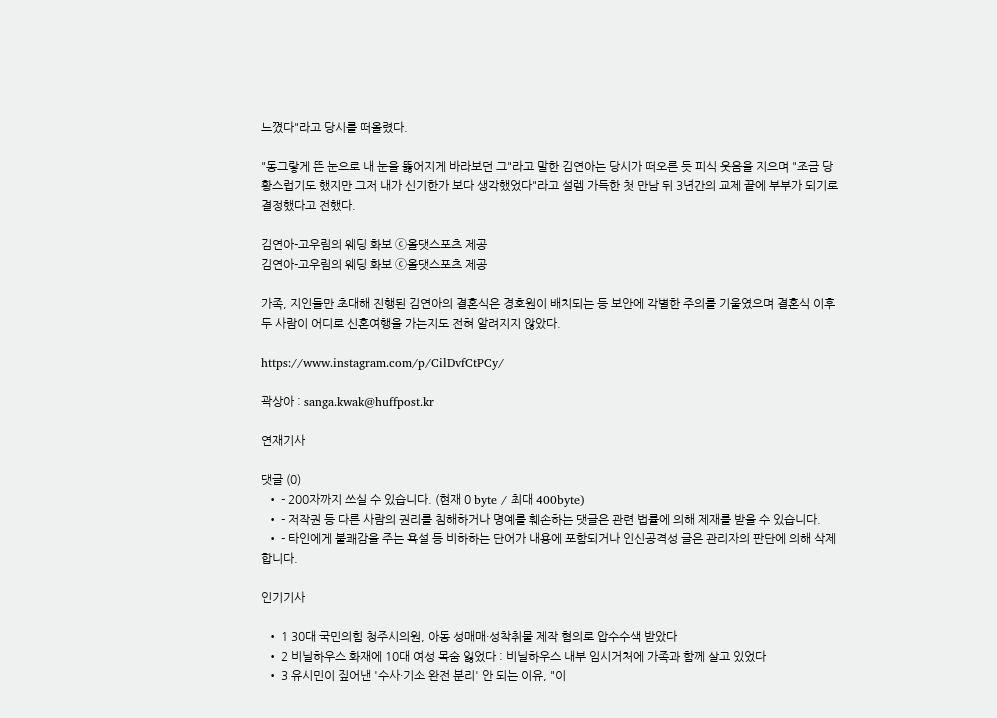느꼈다"라고 당시를 떠올렸다.

"동그랗게 뜬 눈으로 내 눈을 뚫어지게 바라보던 그"라고 말한 김연아는 당시가 떠오른 듯 피식 웃음을 지으며 "조금 당황스럽기도 했지만 그저 내가 신기한가 보다 생각했었다"라고 설렘 가득한 첫 만남 뒤 3년간의 교제 끝에 부부가 되기로 결정했다고 전했다.

김연아-고우림의 웨딩 화보 ⓒ올댓스포츠 제공
김연아-고우림의 웨딩 화보 ⓒ올댓스포츠 제공

가족, 지인들만 초대해 진행된 김연아의 결혼식은 경호원이 배치되는 등 보안에 각별한 주의를 기울였으며 결혼식 이후 두 사람이 어디로 신혼여행을 가는지도 전혀 알려지지 않았다.

https://www.instagram.com/p/CilDvfCtPCy/

곽상아 : sanga.kwak@huffpost.kr

연재기사

댓글 (0)
  • - 200자까지 쓰실 수 있습니다. (현재 0 byte / 최대 400byte)
  • - 저작권 등 다른 사람의 권리를 침해하거나 명예를 훼손하는 댓글은 관련 법률에 의해 제재를 받을 수 있습니다.
  • - 타인에게 불쾌감을 주는 욕설 등 비하하는 단어가 내용에 포함되거나 인신공격성 글은 관리자의 판단에 의해 삭제 합니다.

인기기사

  • 1 30대 국민의힘 청주시의원, 아동 성매매·성착취물 제작 혐의로 압수수색 받았다
  • 2 비닐하우스 화재에 10대 여성 목숨 잃었다 : 비닐하우스 내부 임시거처에 가족과 함께 살고 있었다
  • 3 유시민이 짚어낸 '수사·기소 완전 분리' 안 되는 이유, "이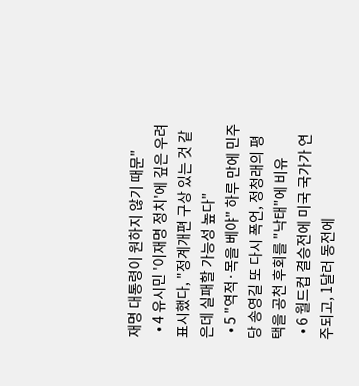재명 대통령이 원하지 않기 때문"
  • 4 유시민 '이재명 정치'에 깊은 우려 표시했다, "정계개편 구상 있는 것 같은데 실패할 가능성 높다"
  • 5 "역적·목을 베야" 하루 만에 민주당 송영길 또 다시 폭언, 정청래의 평택을 공천 후회를 "낙태"에 비유
  • 6 월드컵 결승전에 미국 국가가 연주되고, 1달러 동전에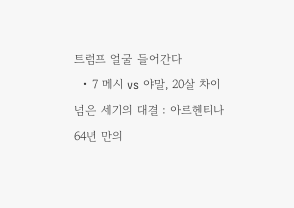트럼프 얼굴 들어간다
  • 7 메시 vs 야말, 20살 차이 넘은 세기의 대결 : 아르헨티나 64년 만의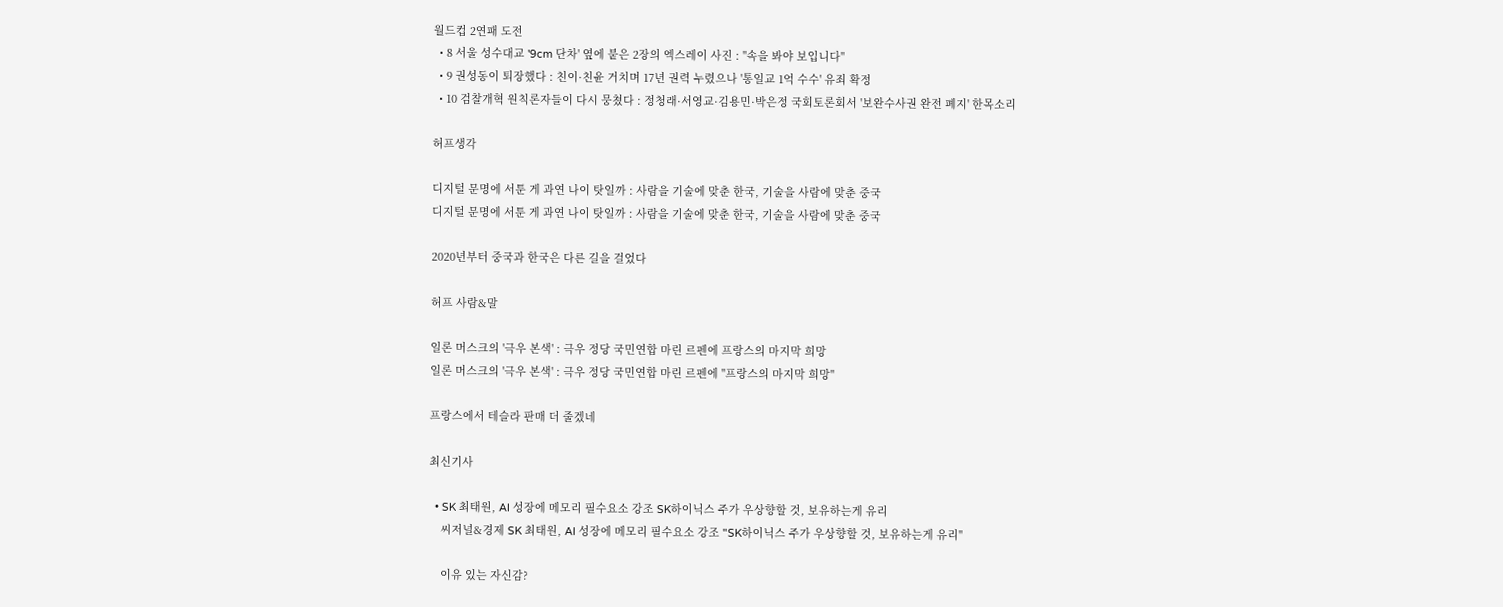월드컵 2연패 도전
  • 8 서울 성수대교 '9cm 단차' 옆에 붙은 2장의 엑스레이 사진 : "속을 봐야 보입니다"
  • 9 권성동이 퇴장했다 : 친이·친윤 거치며 17년 권력 누렸으나 '통일교 1억 수수' 유죄 확정
  • 10 검찰개혁 원칙론자들이 다시 뭉쳤다 : 정청래·서영교·김용민·박은정 국회토론회서 '보완수사권 완전 폐지' 한목소리

허프생각

디지털 문명에 서툰 게 과연 나이 탓일까 : 사람을 기술에 맞춘 한국, 기술을 사람에 맞춘 중국
디지털 문명에 서툰 게 과연 나이 탓일까 : 사람을 기술에 맞춘 한국, 기술을 사람에 맞춘 중국

2020년부터 중국과 한국은 다른 길을 걸었다

허프 사람&말

일론 머스크의 '극우 본색' : 극우 정당 국민연합 마린 르펜에 프랑스의 마지막 희망
일론 머스크의 '극우 본색' : 극우 정당 국민연합 마린 르펜에 "프랑스의 마지막 희망"

프랑스에서 테슬라 판매 더 줄겠네

최신기사

  • SK 최태원, AI 성장에 메모리 필수요소 강조 SK하이닉스 주가 우상향할 것, 보유하는게 유리
    씨저널&경제 SK 최태원, AI 성장에 메모리 필수요소 강조 "SK하이닉스 주가 우상향할 것, 보유하는게 유리"

    이유 있는 자신감?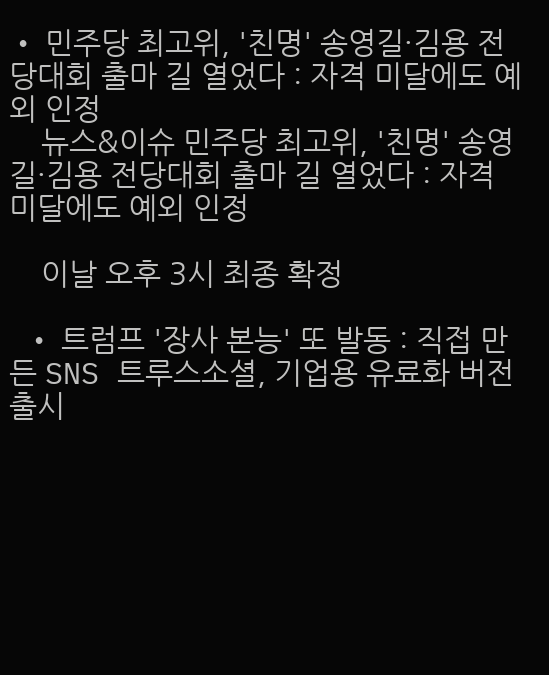• 민주당 최고위, '친명' 송영길·김용 전당대회 출마 길 열었다 : 자격 미달에도 예외 인정
    뉴스&이슈 민주당 최고위, '친명' 송영길·김용 전당대회 출마 길 열었다 : 자격 미달에도 예외 인정

    이날 오후 3시 최종 확정

  • 트럼프 '장사 본능' 또 발동 : 직접 만든 SNS 트루스소셜, 기업용 유료화 버전 출시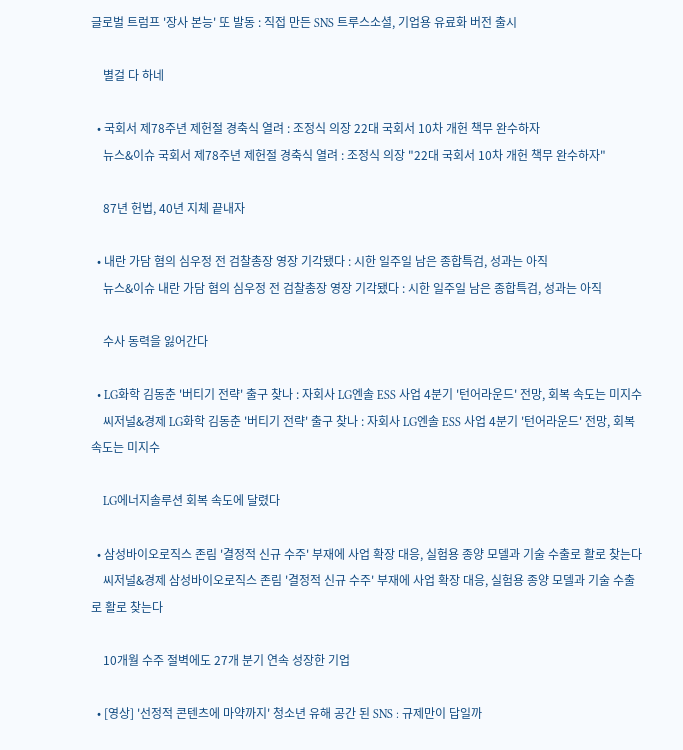글로벌 트럼프 '장사 본능' 또 발동 : 직접 만든 SNS 트루스소셜, 기업용 유료화 버전 출시

    별걸 다 하네

  • 국회서 제78주년 제헌절 경축식 열려 : 조정식 의장 22대 국회서 10차 개헌 책무 완수하자
    뉴스&이슈 국회서 제78주년 제헌절 경축식 열려 : 조정식 의장 "22대 국회서 10차 개헌 책무 완수하자"

    87년 헌법, 40년 지체 끝내자

  • 내란 가담 혐의 심우정 전 검찰총장 영장 기각됐다 : 시한 일주일 남은 종합특검, 성과는 아직
    뉴스&이슈 내란 가담 혐의 심우정 전 검찰총장 영장 기각됐다 : 시한 일주일 남은 종합특검, 성과는 아직

    수사 동력을 잃어간다

  • LG화학 김동춘 '버티기 전략' 출구 찾나 : 자회사 LG엔솔 ESS 사업 4분기 '턴어라운드' 전망, 회복 속도는 미지수
    씨저널&경제 LG화학 김동춘 '버티기 전략' 출구 찾나 : 자회사 LG엔솔 ESS 사업 4분기 '턴어라운드' 전망, 회복 속도는 미지수

    LG에너지솔루션 회복 속도에 달렸다

  • 삼성바이오로직스 존림 '결정적 신규 수주' 부재에 사업 확장 대응, 실험용 종양 모델과 기술 수출로 활로 찾는다
    씨저널&경제 삼성바이오로직스 존림 '결정적 신규 수주' 부재에 사업 확장 대응, 실험용 종양 모델과 기술 수출로 활로 찾는다

    10개월 수주 절벽에도 27개 분기 연속 성장한 기업

  • [영상] '선정적 콘텐츠에 마약까지' 청소년 유해 공간 된 SNS : 규제만이 답일까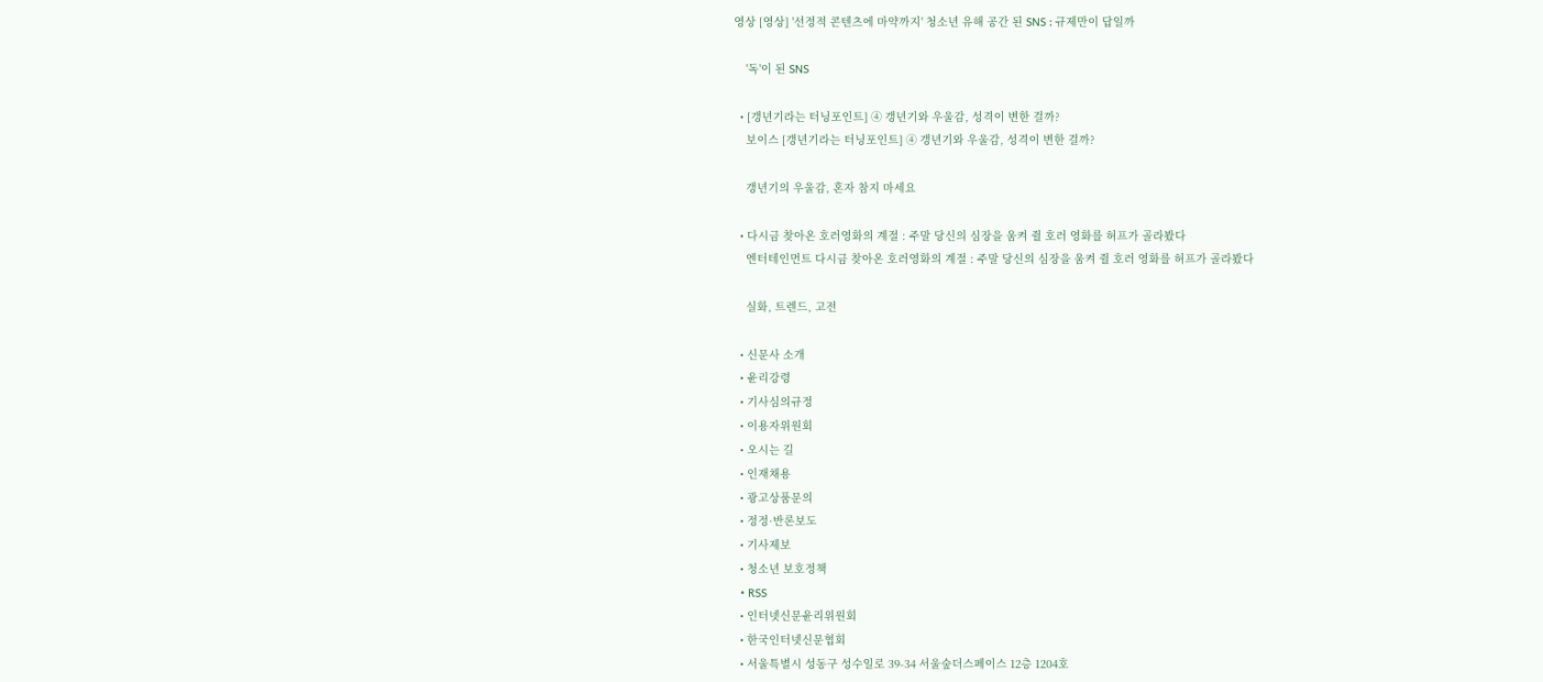영상 [영상] '선정적 콘텐츠에 마약까지' 청소년 유해 공간 된 SNS : 규제만이 답일까

    '독'이 된 SNS

  • [갱년기라는 터닝포인트] ④ 갱년기와 우울감, 성격이 변한 걸까?
    보이스 [갱년기라는 터닝포인트] ④ 갱년기와 우울감, 성격이 변한 걸까?

    갱년기의 우울감, 혼자 참지 마세요

  • 다시금 찾아온 호러영화의 계절 : 주말 당신의 심장을 움켜 쥘 호러 영화를 허프가 골라봤다
    엔터테인먼트 다시금 찾아온 호러영화의 계절 : 주말 당신의 심장을 움켜 쥘 호러 영화를 허프가 골라봤다

    실화, 트렌드, 고전

  • 신문사 소개
  • 윤리강령
  • 기사심의규정
  • 이용자위원회
  • 오시는 길
  • 인재채용
  • 광고상품문의
  • 정정·반론보도
  • 기사제보
  • 청소년 보호정책
  • RSS
  • 인터넷신문윤리위원회
  • 한국인터넷신문협회
  • 서울특별시 성동구 성수일로 39-34 서울숲더스페이스 12층 1204호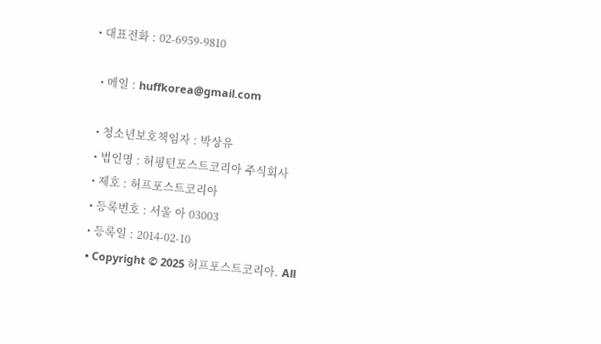• 대표전화 : 02-6959-9810

  • 메일 : huffkorea@gmail.com

  • 청소년보호책임자 : 박상유
  • 법인명 : 허핑턴포스트코리아 주식회사
  • 제호 : 허프포스트코리아
  • 등록번호 : 서울 아 03003
  • 등록일 : 2014-02-10
  • Copyright © 2025 허프포스트코리아. All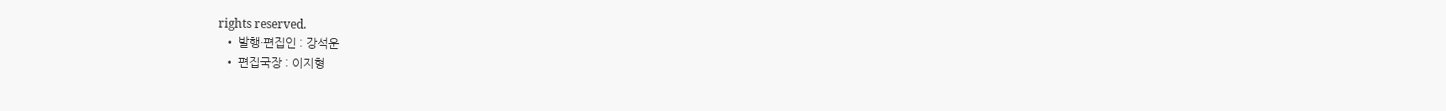rights reserved.
  • 발행·편집인 : 강석운
  • 편집국장 : 이지형